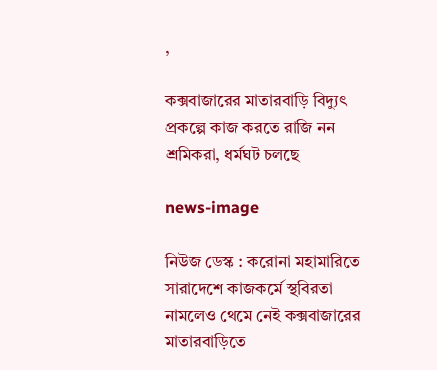,

কক্সবাজারের মাতারবাড়ি বিদ্যুৎ প্রকল্পে কাজ করতে রাজি নন শ্রমিকরা, ধর্মঘট চলছে

news-image

নিউজ ডেস্ক : করোনা মহামারিতে সারাদেশে কাজকর্মে স্থবিরতা নামলেও থেমে নেই কক্সবাজারের মাতারবাড়িতে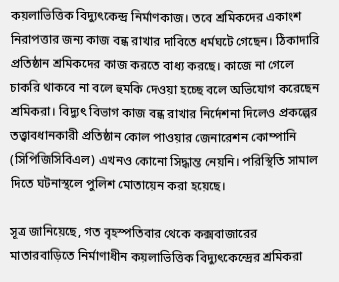কয়লাভিত্তিক বিদ্যুৎকেন্দ্র নির্মাণকাজ। তবে শ্রমিকদের একাংশ নিরাপত্তার জন্য কাজ বন্ধ রাখার দাবিতে ধর্মঘটে গেছেন। ঠিকাদারি প্রতিষ্ঠান শ্রমিকদের কাজ করতে বাধ্য করছে। কাজে না গেলে চাকরি থাকবে না বলে হুমকি দেওয়া হচ্ছে বলে অভিযোগ করেছেন শ্রমিকরা। বিদ্যুৎ বিভাগ কাজ বন্ধ রাখার নির্দেশনা দিলেও প্রকল্পের তত্ত্বাবধানকারী প্রতিষ্ঠান কোল পাওয়ার জেনারেশন কোম্পানি (সিপিজিসিবিএল) এখনও কোনো সিদ্ধান্ত নেয়নি। পরিস্থিতি সামাল দিতে ঘটনাস্থলে পুলিশ মোতায়েন করা হয়েছে।

সূত্র জানিয়েছে, গত বৃহস্পতিবার থেকে কক্সবাজারের মাতারবাড়িতে নির্মাণাধীন কয়লাভিত্তিক বিদ্যুৎকেন্দ্রের শ্রমিকরা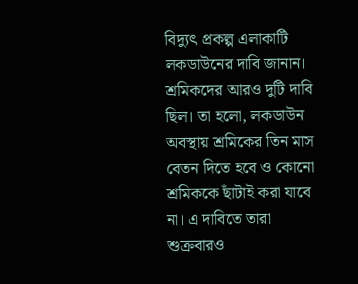বিদ্যুৎ প্রকল্প এলাকাটি লকডাউনের দাবি জানান। শ্রমিকদের আরও দুটি দাবি ছিল। তা হলো, লকডাউন অবস্থায় শ্রমিকের তিন মাস বেতন দিতে হবে ও কোনো শ্রমিককে ছাঁটাই করা যাবে না। এ দাবিতে তারা শুক্রবারও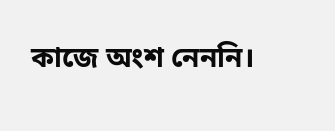কাজে অংশ নেননি।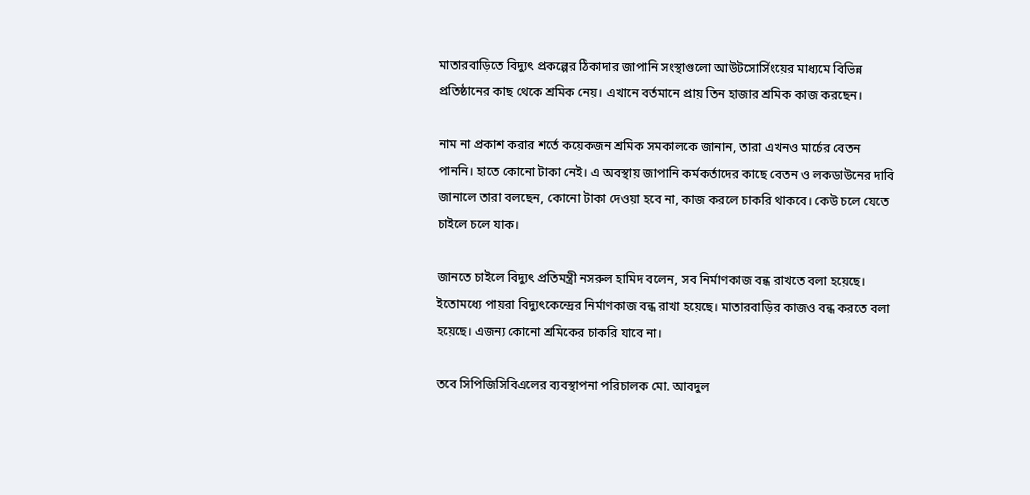মাতারবাড়িতে বিদ্যুৎ প্রকল্পের ঠিকাদার জাপানি সংস্থাগুলো আউটসোর্সিংয়ের মাধ্যমে বিভিন্ন প্রতিষ্ঠানের কাছ থেকে শ্রমিক নেয়। এখানে বর্তমানে প্রায় তিন হাজার শ্রমিক কাজ করছেন।

নাম না প্রকাশ করার শর্তে কয়েকজন শ্রমিক সমকালকে জানান, তারা এখনও মার্চের বেতন পাননি। হাতে কোনো টাকা নেই। এ অবস্থায় জাপানি কর্মকর্তাদের কাছে বেতন ও লকডাউনের দাবি জানালে তারা বলছেন, কোনো টাকা দেওয়া হবে না, কাজ করলে চাকরি থাকবে। কেউ চলে যেতে চাইলে চলে যাক।

জানতে চাইলে বিদ্যুৎ প্রতিমন্ত্রী নসরুল হামিদ বলেন, সব নির্মাণকাজ বন্ধ রাখতে বলা হয়েছে। ইতোমধ্যে পায়রা বিদ্যুৎকেন্দ্রের নির্মাণকাজ বন্ধ রাখা হয়েছে। মাতারবাড়ির কাজও বন্ধ করতে বলা হয়েছে। এজন্য কোনো শ্রমিকের চাকরি যাবে না।

তবে সিপিজিসিবিএলের ব্যবস্থাপনা পরিচালক মো. আবদুল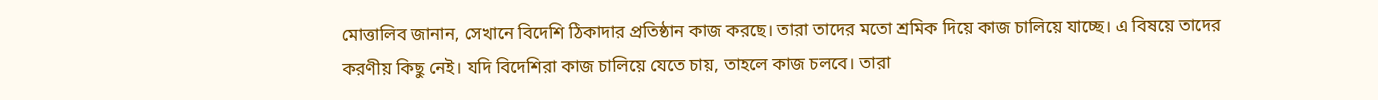মোত্তালিব জানান, সেখানে বিদেশি ঠিকাদার প্রতিষ্ঠান কাজ করছে। তারা তাদের মতো শ্রমিক দিয়ে কাজ চালিয়ে যাচ্ছে। এ বিষয়ে তাদের করণীয় কিছু নেই। যদি বিদেশিরা কাজ চালিয়ে যেতে চায়, তাহলে কাজ চলবে। তারা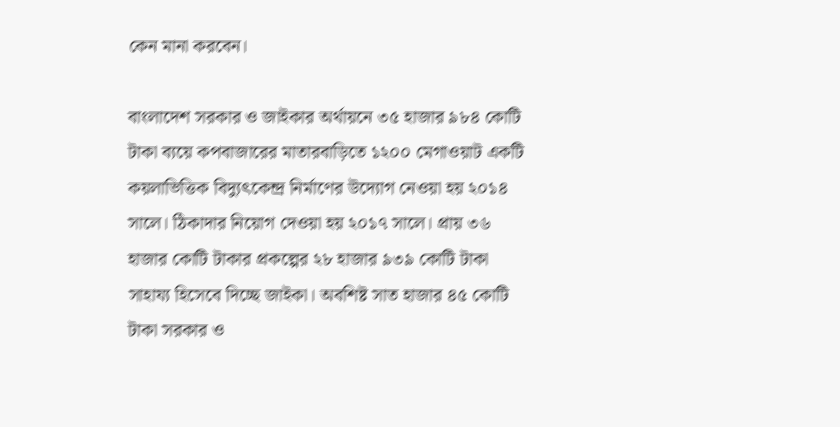কেন মানা করবেন।

বাংলাদেশ সরকার ও জাইকার অর্থায়নে ৩৫ হাজার ৯৮৪ কোটি টাকা ব্যয়ে কপবাজারের মাতারবাড়িতে ১২০০ মেগাওয়াট একটি কয়লাভিত্তিক বিদ্যুৎকেন্দ্র নির্মাণের উদ্যোগ নেওয়া হয় ২০১৪ সালে। ঠিকাদার নিয়োগ দেওয়া হয় ২০১৭ সালে। প্রায় ৩৬ হাজার কোটি টাকার প্রকল্পের ২৮ হাজার ৯৩৯ কোটি টাকা সাহায্য হিসেবে দিচ্ছে জাইকা। অবশিষ্ট সাত হাজার ৪৫ কোটি টাকা সরকার ও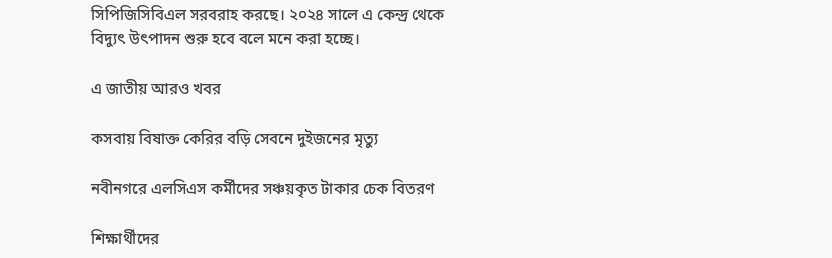সিপিজিসিবিএল সরবরাহ করছে। ২০২৪ সালে এ কেন্দ্র থেকে বিদ্যুৎ উৎপাদন শুরু হবে বলে মনে করা হচ্ছে।

এ জাতীয় আরও খবর

কসবায় বিষাক্ত কেরির বড়ি সেবনে দুইজনের মৃত্যু

নবীনগরে এলসিএস কর্মীদের সঞ্চয়কৃত টাকার চেক বিতরণ

শিক্ষার্থীদের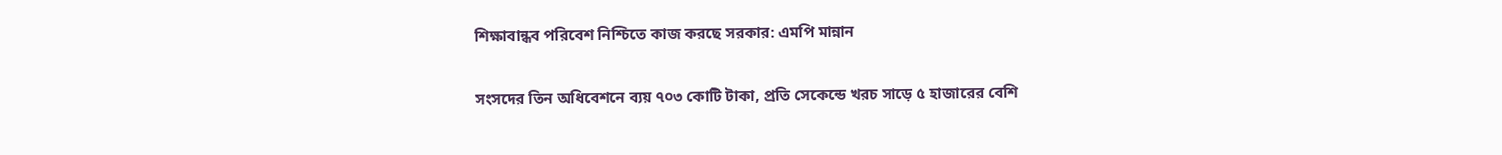শিক্ষাবান্ধব পরিবেশ নিশ্চিতে কাজ করছে সরকার: এমপি মান্নান

সংসদের তিন অধিবেশনে ব্যয় ৭০৩ কোটি টাকা, প্রতি সেকেন্ডে খরচ সাড়ে ৫ হাজারের বেশি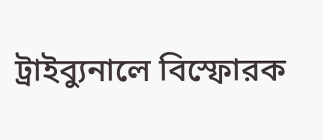ট্রাইব্যুনালে বিস্ফোরক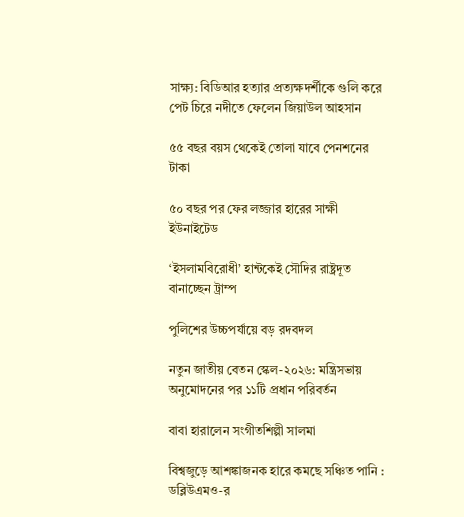সাক্ষ্য: বিডিআর হত্যার প্রত্যক্ষদর্শীকে গুলি করে পেট চিরে নদীতে ফেলেন জিয়াউল আহসান

৫৫ বছর বয়স থেকেই তোলা যাবে পেনশনের টাকা

৫০ বছর পর ফের লজ্জার হারের সাক্ষী ইউনাইটেড

‘ইসলামবিরোধী’ হান্টকেই সৌদির রাষ্ট্রদূত বানাচ্ছেন ট্রাম্প

পুলিশের উচ্চপর্যায়ে বড় রদবদল

নতুন জাতীয় বেতন স্কেল-২০২৬: মন্ত্রিসভায় অনুমোদনের পর ১১টি প্রধান পরিবর্তন

বাবা হারালেন সংগীতশিল্পী সালমা

বিশ্বজুড়ে আশঙ্কাজনক হারে কমছে সঞ্চিত পানি : ডব্লিউএমও-র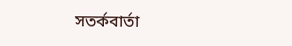সতর্কবার্তা